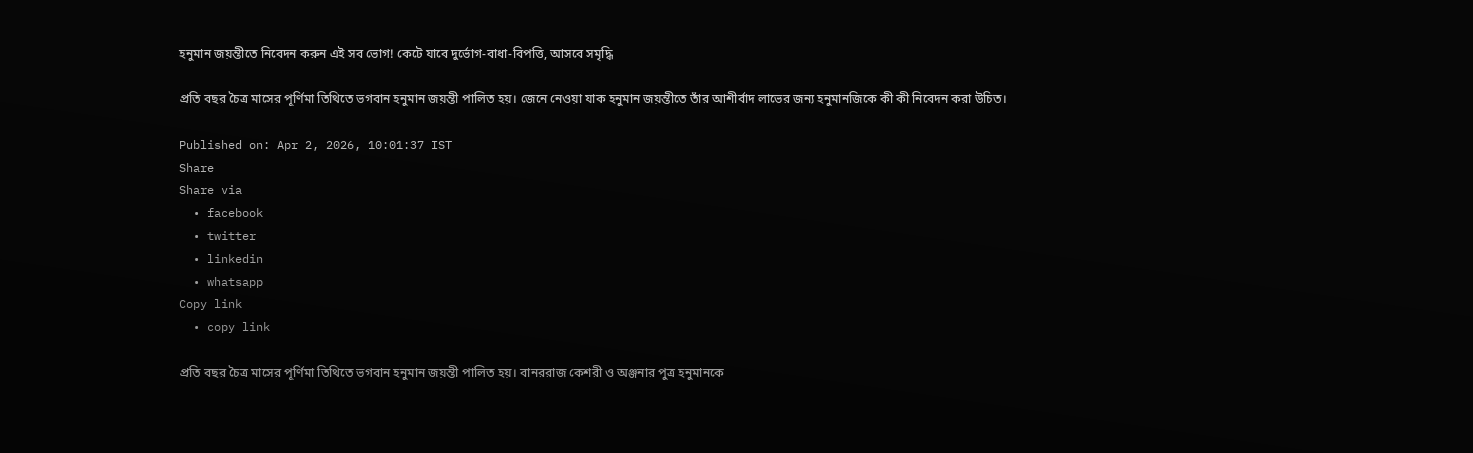হনুমান জয়ন্তীতে নিবেদন করুন এই সব ভোগ! কেটে যাবে দুর্ভোগ-বাধা-বিপত্তি, আসবে সমৃদ্ধি

প্রতি বছর চৈত্র মাসের পূর্ণিমা তিথিতে ভগবান হনুমান জয়ন্তী পালিত হয়। জেনে নেওয়া যাক হনুমান জয়ন্তীতে তাঁর আশীর্বাদ লাভের জন্য হনুমানজিকে কী কী নিবেদন করা উচিত।

Published on: Apr 2, 2026, 10:01:37 IST
Share
Share via
  • facebook
  • twitter
  • linkedin
  • whatsapp
Copy link
  • copy link

প্রতি বছর চৈত্র মাসের পূর্ণিমা তিথিতে ভগবান হনুমান জয়ন্তী পালিত হয়। বানররাজ কেশরী ও অঞ্জনার পুত্র হনুমানকে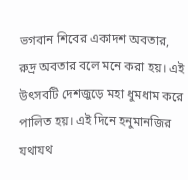ভগবান শিবের একাদশ অবতার, রুদ্র অবতার বলে মনে করা হয়। এই উৎসবটি দেশজুড়ে মহা ধুমধাম করে পালিত হয়। এই দিনে হনুমানজির যথাযথ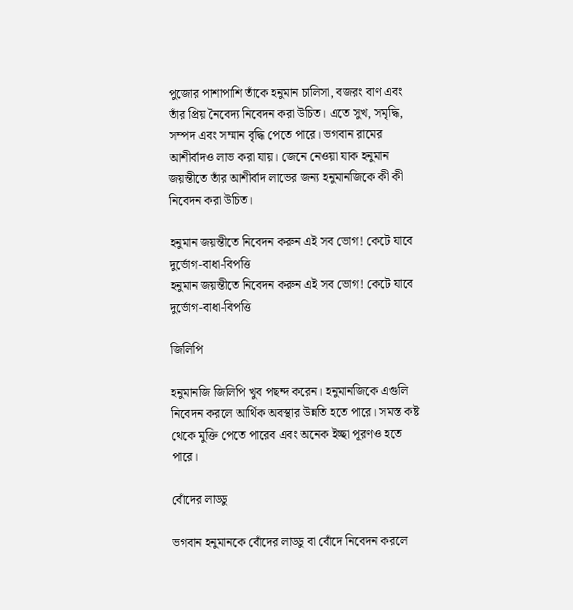পুজোর পাশাপাশি তাঁকে হনুমান চালিসা, বজরং বাণ এবং তাঁর প্রিয় নৈবেদ্য নিবেদন করা উচিত। এতে সুখ, সমৃদ্ধি, সম্পদ এবং সম্মান বৃদ্ধি পেতে পারে। ভগবান রামের আশীর্বাদও লাভ করা যায়। জেনে নেওয়া যাক হনুমান জয়ন্তীতে তাঁর আশীর্বাদ লাভের জন্য হনুমানজিকে কী কী নিবেদন করা উচিত।

হনুমান জয়ন্তীতে নিবেদন করুন এই সব ভোগ! কেটে যাবে দুর্ভোগ-বাধা-বিপত্তি
হনুমান জয়ন্তীতে নিবেদন করুন এই সব ভোগ! কেটে যাবে দুর্ভোগ-বাধা-বিপত্তি

জিলিপি

হনুমানজি জিলিপি খুব পছন্দ করেন। হনুমানজিকে এগুলি নিবেদন করলে আর্থিক অবস্থার উন্নতি হতে পারে। সমস্ত কষ্ট থেকে মুক্তি পেতে পারেব এবং অনেক ইচ্ছা পূরণও হতে পারে।

বোঁদের লাড্ডু

ভগবান হনুমানকে বোঁদের লাড্ডু বা বোঁদে নিবেদন করলে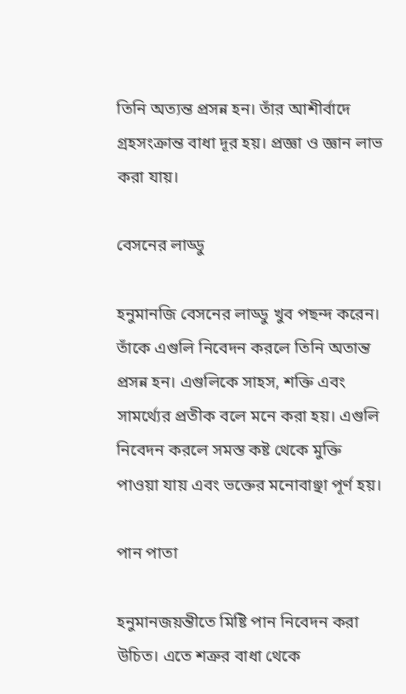তিনি অত্যন্ত প্রসন্ন হন। তাঁর আশীর্বাদে গ্রহসংক্রান্ত বাধা দূর হয়। প্রজ্ঞা ও জ্ঞান লাভ করা যায়।

বেসনের লাড্ডু

হনুমানজি বেসনের লাড্ডু খুব পছন্দ করেন। তাঁকে এগুলি নিবেদন করলে তিনি অতান্ত প্রসন্ন হন। এগুলিকে সাহস, শক্তি এবং সামর্থ্যের প্রতীক বলে মনে করা হয়। এগুলি নিবেদন করলে সমস্ত কষ্ট থেকে মুক্তি পাওয়া যায় এবং ভক্তের মনোবাঞ্ছা পূর্ণ হয়।

পান পাতা

হনুমানজয়ন্তীতে মিষ্টি পান নিবেদন করা উচিত। এতে শত্রুর বাধা থেকে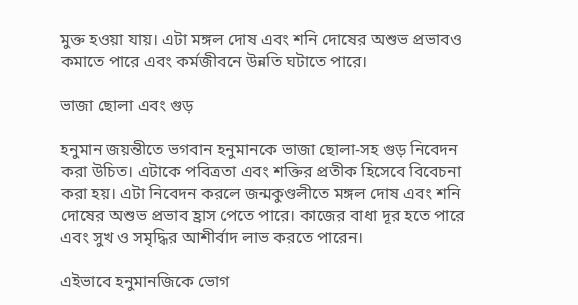মুক্ত হওয়া যায়। এটা মঙ্গল দোষ এবং শনি দোষের অশুভ প্রভাবও কমাতে পারে এবং কর্মজীবনে উন্নতি ঘটাতে পারে।

ভাজা ছোলা এবং গুড়

হনুমান জয়ন্তীতে ভগবান হনুমানকে ভাজা ছোলা-সহ গুড় নিবেদন করা উচিত। এটাকে পবিত্রতা এবং শক্তির প্রতীক হিসেবে বিবেচনা করা হয়। এটা নিবেদন করলে জন্মকুণ্ডলীতে মঙ্গল দোষ এবং শনি দোষের অশুভ প্রভাব হ্রাস পেতে পারে। কাজের বাধা দূর হতে পারে এবং সুখ ও সমৃদ্ধির আশীর্বাদ লাভ করতে পারেন।

এইভাবে হনুমানজিকে ভোগ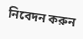নিবেদন করুন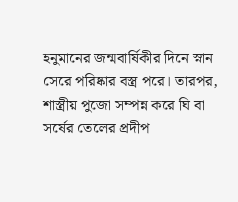হনুমানের জন্মবার্ষিকীর দিনে স্নান সেরে পরিষ্কার বস্ত্র পরে। তারপর, শাস্ত্রীয় পুজো সম্পন্ন করে ঘি বা সর্ষের তেলের প্রদীপ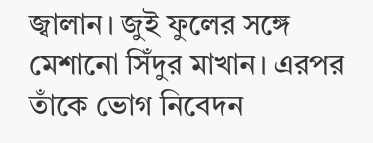জ্বালান। জুই ফুলের সঙ্গে মেশানো সিঁদুর মাখান। এরপর তাঁকে ভোগ নিবেদন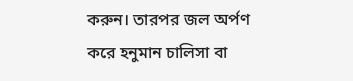করুন। তারপর জল অর্পণ করে হনুমান চালিসা বা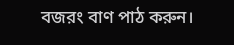বজরং বাণ পাঠ করুন।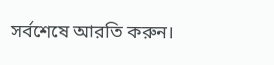সর্বশেষে আরতি করুন।